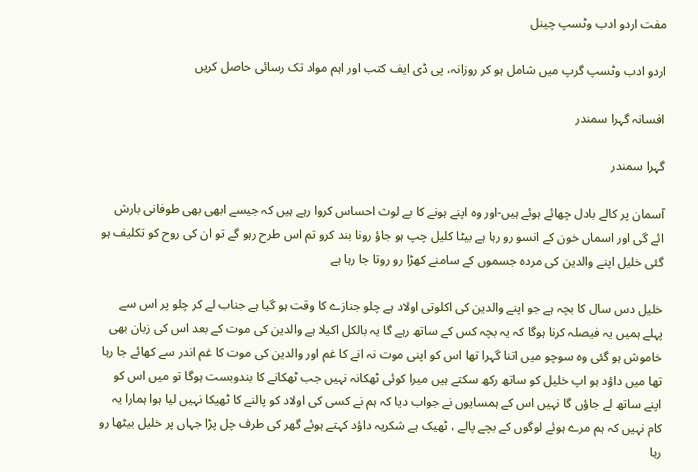مفت اردو ادب وٹسپ چینل

اردو ادب وٹسپ گرپ میں شامل ہو کر روزانہ، پی ڈی ایف کتب اور اہم مواد تک رسائی حاصل کریں

افسانہ گہرا سمندر

گہرا سمندر

آسمان پر کالے بادل چھائے ہوئے ہیں-اور وہ اپنے ہونے کا بے لوث احساس کروا رہے ہیں کہ جیسے ابھی بھی طوفانی بارش ائے گی اور اسماں خون کے انسو رو رہا ہے بیٹا کلیل چپ ہو جاؤ رونا بند کرو تم اس طرح رہو گے تو ان کی روح کو تکلیف ہو گئی خلیل اپنے والدین کی مردہ جسموں کے سامنے کھڑا رو روتا جا رہا ہے

خلیل دس سال کا بچہ ہے جو اپنے والدین کی اکلوتی اولاد ہے چلو جنازے کا وقت ہو گیا ہے جناب لے کر چلو پر اس سے پہلے ہمیں یہ فیصلہ کرنا ہوگا کہ یہ بچہ کس کے ساتھ رہے گا یہ بالکل اکیلا ہے والدین کی موت کے بعد اس کی زبان بھی خاموش ہو گئی وہ سوچو میں اتنا گہرا تھا اس کو اپنی موت نہ انے کا غم اور والدین کی موت کا غم اندر سے کھائے جا رہا تھا میں داؤد ہو اپ خلیل کو ساتھ رکھ سکتے ہیں میرا کوئی ٹھکانہ نہیں جب ٹھکانے کا بندوبست ہوگا تو میں اس کو اپنے ساتھ لے جاؤں گا نہیں اس کے ہمسایوں نے جواب دیا کہ ہم نے کسی کی اولاد کو پالنے کا ٹھیکا نہیں لیا ہوا ہمارا یہ کام نہیں کہ ہم مرے ہوئے لوگوں کے بچے پالے ، ٹھیک ہے شکریہ داؤد کہتے ہوئے گھر کی طرف چل پڑا جہاں پر خلیل بیٹھا رو رہا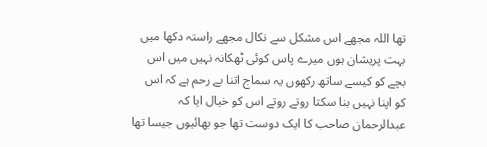تھا اللہ مجھے اس مشکل سے نکال مجھے راستہ دکھا میں بہت پریشان ہوں میرے پاس کوئی ٹھکانہ نہیں میں اس بچے کو کیسے ساتھ رکھوں یہ سماج اتنا بے رحم ہے کہ اس کو اپنا نہیں بنا سکتا روتے روتے اس کو خیال ایا کہ عبدالرحمان صاحب کا ایک دوست تھا جو بھائیوں جیسا تھا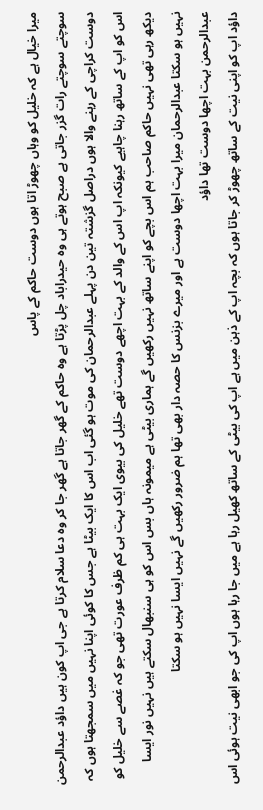میرا خیال ہے کہ خلیل کو وہاں چھوڑ اتا ہوں دوست حاکم کے پاس
سوچتے سوچتے رات گزر جاتی ہے صبح ہوتے ہی وہ حیدراباد چل پڑتا ہے وہ حاکم کے گھر جاتا ہے گھر جا کر وہ دعا سلام کرتا ہے جی اپ کون ہیں داؤد عبدالرحمن دوست کراچی کے رہنے والا ہوں دراصل گزشتہ تین دن پہلے عبدالرحمان کی موت ہو گئی اب اس کا ایک بیٹا ہے جس کا کوئی اپنا نہیں میں سمجھتا ہوں کہ اس کو اپ کے ساتھ رہنا چاہیے کیونکہ اپ اس کے والد کے بہت اچھے دوست تھے خلیل کی بیوی ایک بہت ہی کم ظرف عورت تھی جو کہ غصے سے خلیل کو دیکھ رہی تھی نہیں حاکم صاحب ہم اس بچے کو اپنے ساتھ نہیں رکھیں گے ہماری بیٹی ہے میمونہ ہاں بس اس کو ہی سنبھال سکتے ہیں نہیں نور ایسا نہیں ہو سکتا عبدالرحمان میرا بہت اچھا دوست ہے اور میرے بزنس کا حصہ دار بھی تھا ہم ضرور رکھیں گے نہیں ایسا نہیں ہو سکتا
عبدالرحمن بہت اچھا دوست تھا داؤد
داؤد اپ کو اپنی نیت کے ساتھ چھوڑ کر جاتا ہوں کہ بچہ اپ کے ذہن میں ہے اپ کی بیٹی کے ساتھ کھیل رہا ہے میں جا رہا ہوں اپ کی جو ابھی نیت ہوئی اس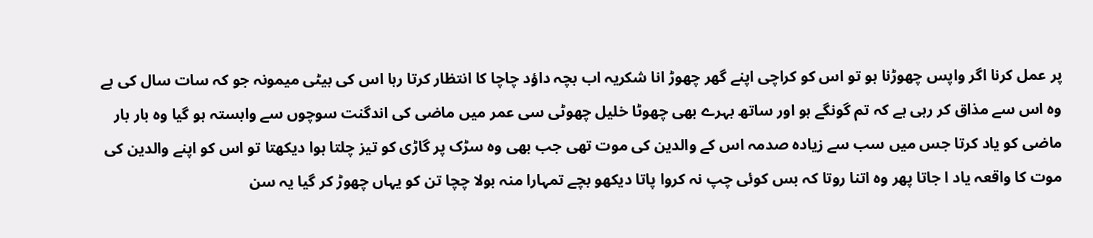پر عمل کرنا اگر واپس چھوڑنا ہو تو اس کو کراچی اپنے گھر چھوڑ انا شکریہ اب بچہ داؤد چاچا کا انتظار کرتا رہا اس کی بیٹی میمونہ جو کہ سات سال کی ہے وہ اس سے مذاق کر رہی ہے کہ تم گونگے ہو اور ساتھ بہرے بھی چھوٹا خلیل چھوٹی سی عمر میں ماضی کی اندگنت سوچوں سے وابستہ ہو گیا وہ بار بار ماضی کو یاد کرتا جس میں سب سے زیادہ صدمہ اس کے والدین کی موت تھی جب بھی وہ سڑک پر گاڑی کو تیز چلتا ہوا دیکھتا تو اس کو اپنے والدین کی موت کا واقعہ یاد ا جاتا پھر وہ اتنا روتا کہ بس کوئی چپ نہ کروا پاتا دیکھو بچے تمہارا منہ بولا چچا تن کو یہاں چھوڑ کر گیا یہ سن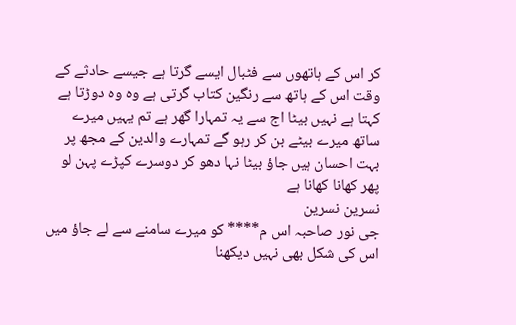کر اس کے ہاتھوں سے فٹبال ایسے گرتا ہے جیسے حادثے کے وقت اس کے ہاتھ سے رنگین کتاب گرتی ہے وہ وہ دوڑتا ہے کہتا ہے نہیں بیٹا اج سے یہ تمہارا گھر ہے تم یہیں میرے ساتھ میرے بیٹے بن کر رہو گے تمہارے والدین کے مجھ پر بہت احسان ہیں جاؤ بیٹا نہا دھو کر دوسرے کپڑے پہن لو پھر کھانا کھانا ہے
نسرین نسرین
جی نور صاحبہ اس م**** کو میرے سامنے سے لے جاؤ میں اس کی شکل بھی نہیں دیکھنا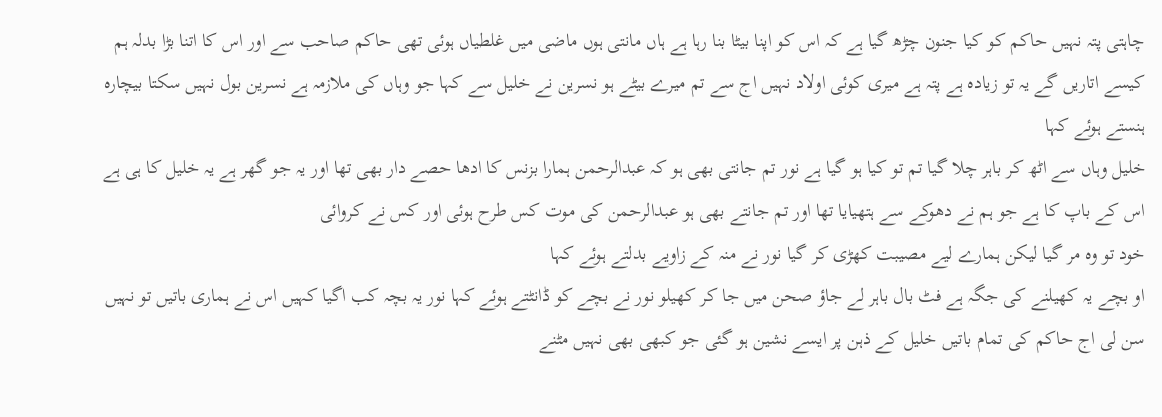چاہتی پتہ نہیں حاکم کو کیا جنون چڑھ گیا ہے کہ اس کو اپنا بیٹا بنا رہا ہے ہاں مانتی ہوں ماضی میں غلطیاں ہوئی تھی حاکم صاحب سے اور اس کا اتنا بڑا بدلہ ہم کیسے اتاریں گے یہ تو زیادہ ہے پتہ ہے میری کوئی اولاد نہیں اج سے تم میرے بیٹے ہو نسرین نے خلیل سے کہا جو وہاں کی ملازمہ ہے نسرین بول نہیں سکتا بیچارہ ہنستے ہوئے کہا
خلیل وہاں سے اٹھ کر باہر چلا گیا تم تو کیا ہو گیا ہے نور تم جانتی بھی ہو کہ عبدالرحمن ہمارا بزنس کا ادھا حصے دار بھی تھا اور یہ جو گھر ہے یہ خلیل کا ہی ہے اس کے باپ کا ہے جو ہم نے دھوکے سے ہتھیایا تھا اور تم جانتے بھی ہو عبدالرحمن کی موت کس طرح ہوئی اور کس نے کروائی
خود تو وہ مر گیا لیکن ہمارے لیے مصیبت کھڑی کر گیا نور نے منہ کے زاویے بدلتے ہوئے کہا
او بچے یہ کھیلنے کی جگہ ہے فٹ بال باہر لے جاؤ صحن میں جا کر کھیلو نور نے بچے کو ڈانٹتے ہوئے کہا نور یہ بچہ کب اگیا کہیں اس نے ہماری باتیں تو نہیں سن لی اج حاکم کی تمام باتیں خلیل کے ذہن پر ایسے نشین ہو گئی جو کبھی بھی نہیں مٹنے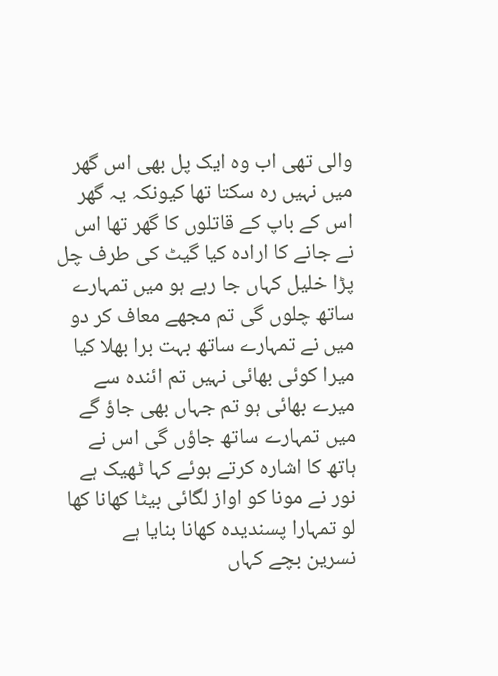والی تھی اب وہ ایک پل بھی اس گھر میں نہیں رہ سکتا تھا کیونکہ یہ گھر اس کے باپ کے قاتلوں کا گھر تھا اس نے جانے کا ارادہ کیا گیٹ کی طرف چل پڑا خلیل کہاں جا رہے ہو میں تمہارے ساتھ چلوں گی تم مجھے معاف کر دو میں نے تمہارے ساتھ بہت برا بھلا کیا میرا کوئی بھائی نہیں تم ائندہ سے میرے بھائی ہو تم جہاں بھی جاؤ گے میں تمہارے ساتھ جاؤں گی اس نے ہاتھ کا اشارہ کرتے ہوئے کہا ٹھیک ہے
نور نے مونا کو اواز لگائی بیٹا کھانا کھا لو تمہارا پسندیدہ کھانا بنایا ہے
نسرین بچے کہاں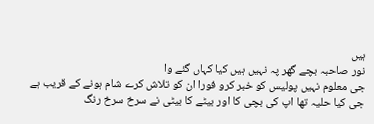ہیں
نور صاحبہ بچے گھر پہ نہیں ہیں کیا کہاں گئے وا
جی معلوم نہیں پولیس کو خبر کرو فورا ان کو تلاش کرے شام ہونے کے قریب ہے
جی کیا حلیہ تھا اپ کی بچی کا اور بیٹے کا بیٹی نے سرخ سرخ رنگ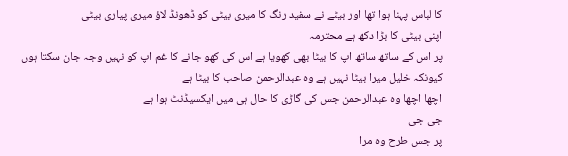کا لباس پہنا ہوا تھا اور بیٹے نے سفید رنگ کا میری بیٹی کو ڈھونڈ لاؤ میری پیاری بیٹی
اپنی بیٹی کا بڑا دکھ ہے محترمہ
پر اس کے ساتھ ساتھ اپ کا بیٹا بھی کھویا ہے اس کی کھو جانے کا غم اپ کو نہیں وجہ جان سکتا ہوں
کیونکہ خلیل میرا بیٹا نہیں ہے وہ عبدالرحمن صاحب کا بیٹا ہے
اچھا اچھا وہ عبدالرحمن جس کی گاڑی کا حال ہی میں ایکسیڈنٹ ہوا ہے
جی جی
پر جس طرح وہ مرا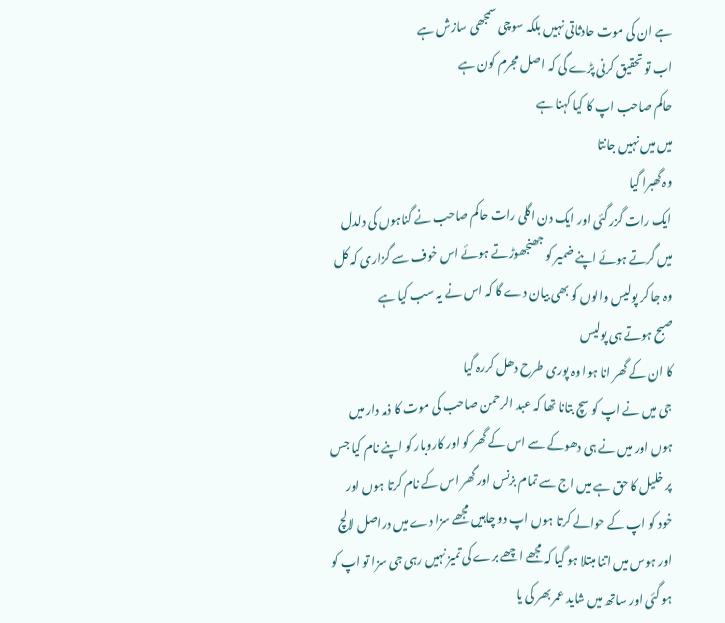ہے ان کی موت حادثاتی نہیں بلکہ سوچی سمجھی سازش ہے
اب تو تحقیق کرنی پڑے گی کہ اصل مجرم کون ہے
حاکم صاحب اپ کا کیا کہنا ہے
میں میں نہیں جانتا
وہ گھبرا گیا
ایک رات گزر گئی اور ایک دن اگلی رات حاکم صاحب نے گناہوں کی دلدل میں گرتے ہوئے اپنے ضمیر کو جھنجھوڑتے ہوئے اس خوف سے گزاری کہ کل وہ جا کر پولیس والوں کو بھی بیان دے گا کہ اس نے یہ سب کیا ہے
صبح ہوتے ہی پولیس
کا ان کے گھر انا ہوا وہ پوری طرح دھل کررہ گیا
جی میں نے اپ کو سچ بتانا تھا کہ عبد الرحمن صاحب کی موت کا ذمہ دار میں ہوں اور میں نے ہی دھوکے سے اس کے گھر کو اور کاروبار کو اپنے نام کیا جس پر خلیل کا حق ہے میں اج سے تمام بزنس اور گھر اس کے نام کرتا ہوں اور خود کو اپ کے حوالے کرتا ہوں اپ دو چاہیں مجھے سزا دے میں دراصل لالچ اور ہوس میں اتنا مبتلا ہو گیا کہ مجھے اچھے برے کی تمیز نہیں رہی جی سزا تو اپ کو ہو گئی اور ساتھ میں شاید عمر بھر کی یا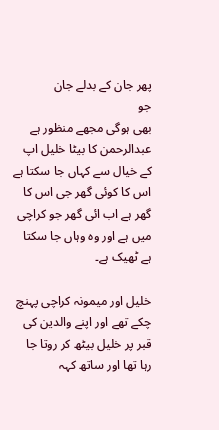پھر جان کے بدلے جان
جو
بھی ہوگی مجھے منظور ہے
عبدالرحمن کا بیٹا خلیل اپ کے خیال سے کہاں جا سکتا ہے اس کا کوئی گھر جی اس کا گھر ہے اب ائی گھر جو کراچی میں ہے اور وہ وہاں جا سکتا ہے ٹھیک ہے۔

خلیل اور میمونہ کراچی پہنچ چکے تھے اور اپنے والدین کی قبر پر خلیل بیٹھ کر روتا جا رہا تھا اور ساتھ کہہ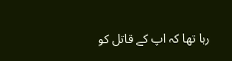رہا تھا کہ اپ کے قاتل کو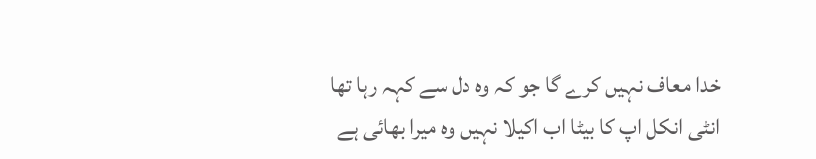خدا معاف نہیں کرے گا جو کہ وہ دل سے کہہ رہا تھا
انٹی انکل اپ کا بیٹا اب اکیلا نہیں وہ میرا بھائی ہے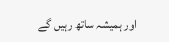اور ہمیشہ ساتھ رہیں گے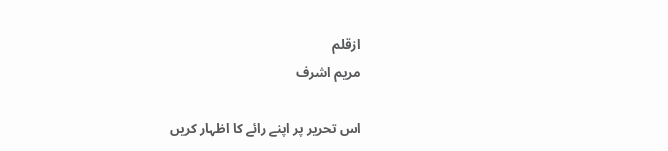ازقلم
مریم اشرف

اس تحریر پر اپنے رائے کا اظہار کریں